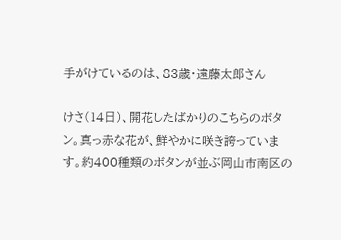手がけているのは、83歳・遠藤太郎さん

けさ(14日)、開花したばかりのこちらのボタン。真っ赤な花が、鮮やかに咲き誇っています。約400種類のボタンが並ぶ岡山市南区の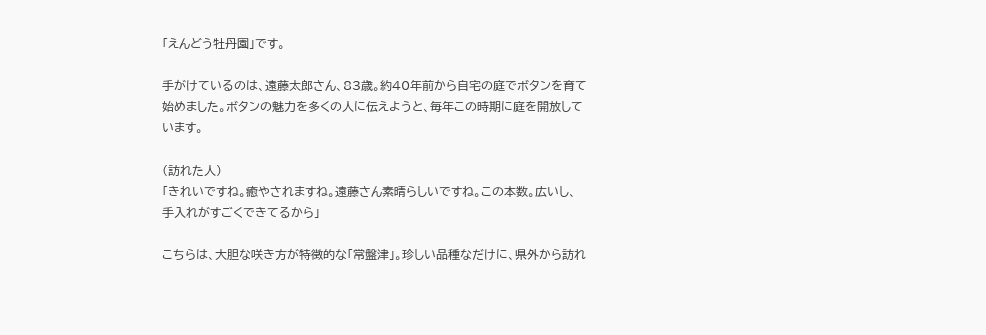「えんどう牡丹園」です。

手がけているのは、遠藤太郎さん、83歳。約40年前から自宅の庭でボタンを育て始めました。ボタンの魅力を多くの人に伝えようと、毎年この時期に庭を開放しています。

(訪れた人)
「きれいですね。癒やされますね。遠藤さん素晴らしいですね。この本数。広いし、手入れがすごくできてるから」

こちらは、大胆な咲き方が特徴的な「常盤津」。珍しい品種なだけに、県外から訪れ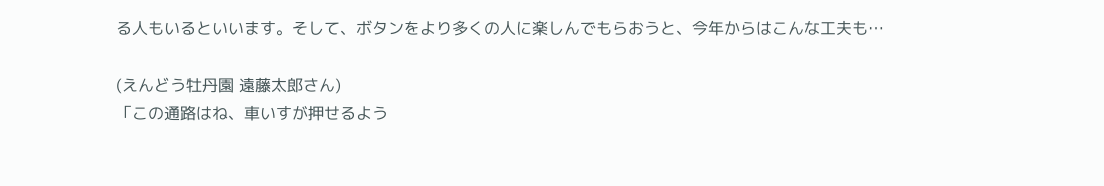る人もいるといいます。そして、ボタンをより多くの人に楽しんでもらおうと、今年からはこんな工夫も…

(えんどう牡丹園 遠藤太郎さん)
「この通路はね、車いすが押せるよう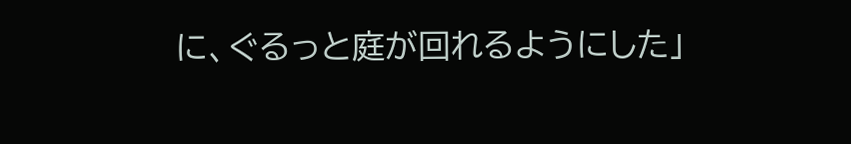に、ぐるっと庭が回れるようにした」